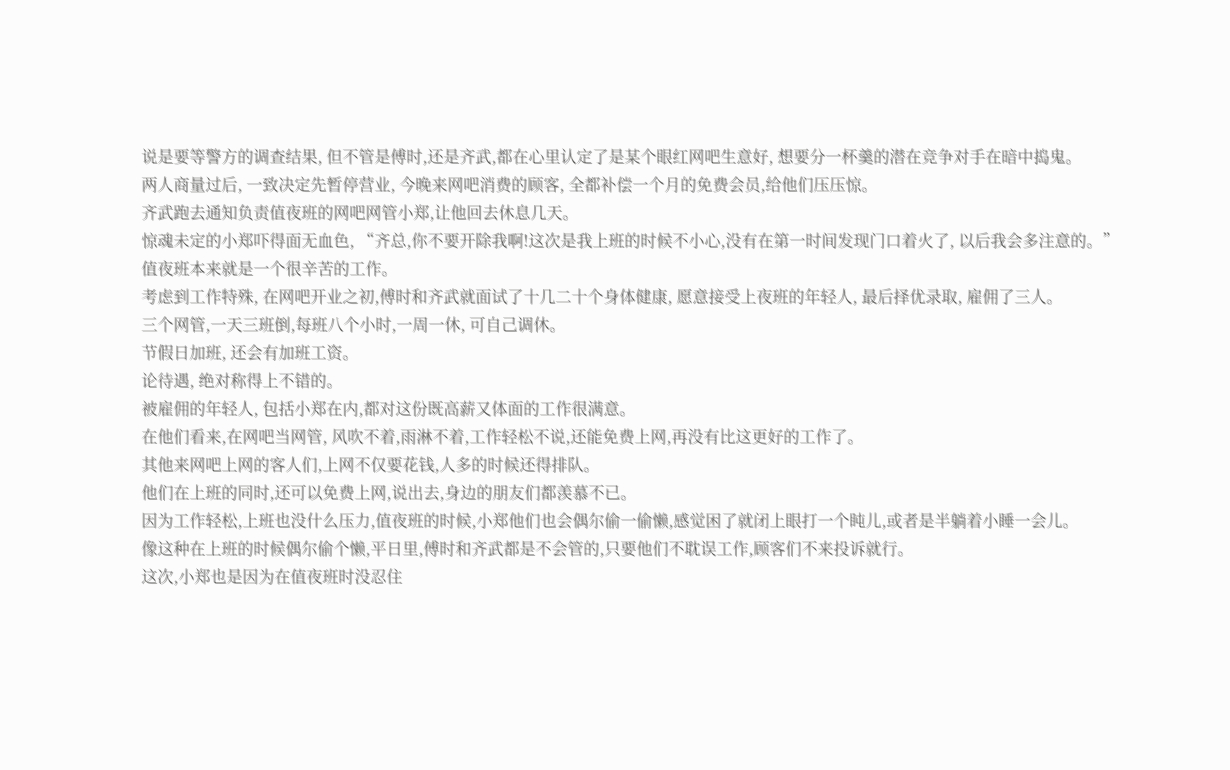说是要等警方的调查结果, 但不管是傅时,还是齐武,都在心里认定了是某个眼红网吧生意好, 想要分一杯羹的潜在竞争对手在暗中捣鬼。
两人商量过后, 一致决定先暂停营业, 今晚来网吧消费的顾客, 全都补偿一个月的免费会员,给他们压压惊。
齐武跑去通知负责值夜班的网吧网管小郑,让他回去休息几天。
惊魂未定的小郑吓得面无血色, “齐总,你不要开除我啊!这次是我上班的时候不小心,没有在第一时间发现门口着火了, 以后我会多注意的。”
值夜班本来就是一个很辛苦的工作。
考虑到工作特殊, 在网吧开业之初,傅时和齐武就面试了十几二十个身体健康, 愿意接受上夜班的年轻人, 最后择优录取, 雇佣了三人。
三个网管,一天三班倒,每班八个小时,一周一休, 可自己调休。
节假日加班, 还会有加班工资。
论待遇, 绝对称得上不错的。
被雇佣的年轻人, 包括小郑在内,都对这份既高薪又体面的工作很满意。
在他们看来,在网吧当网管, 风吹不着,雨淋不着,工作轻松不说,还能免费上网,再没有比这更好的工作了。
其他来网吧上网的客人们,上网不仅要花钱,人多的时候还得排队。
他们在上班的同时,还可以免费上网,说出去,身边的朋友们都羡慕不已。
因为工作轻松,上班也没什么压力,值夜班的时候,小郑他们也会偶尔偷一偷懒,感觉困了就闭上眼打一个盹儿,或者是半躺着小睡一会儿。
像这种在上班的时候偶尔偷个懒,平日里,傅时和齐武都是不会管的,只要他们不耽误工作,顾客们不来投诉就行。
这次,小郑也是因为在值夜班时没忍住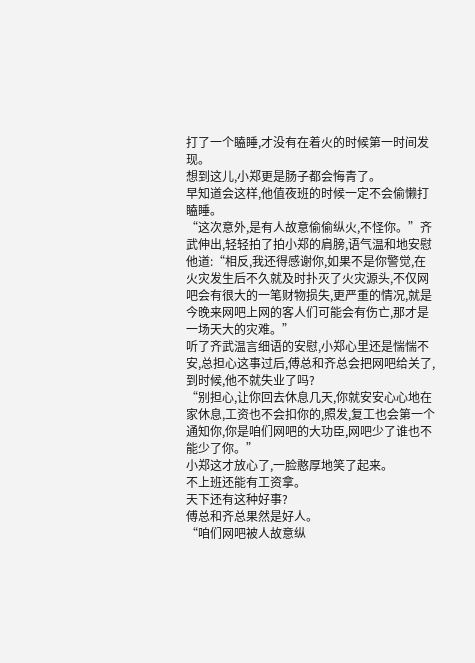打了一个瞌睡,才没有在着火的时候第一时间发现。
想到这儿,小郑更是肠子都会悔青了。
早知道会这样,他值夜班的时候一定不会偷懒打瞌睡。
“这次意外,是有人故意偷偷纵火,不怪你。”齐武伸出,轻轻拍了拍小郑的肩膀,语气温和地安慰他道:“相反,我还得感谢你,如果不是你警觉,在火灾发生后不久就及时扑灭了火灾源头,不仅网吧会有很大的一笔财物损失,更严重的情况,就是今晚来网吧上网的客人们可能会有伤亡,那才是一场天大的灾难。”
听了齐武温言细语的安慰,小郑心里还是惴惴不安,总担心这事过后,傅总和齐总会把网吧给关了,到时候,他不就失业了吗?
“别担心,让你回去休息几天,你就安安心心地在家休息,工资也不会扣你的,照发,复工也会第一个通知你,你是咱们网吧的大功臣,网吧少了谁也不能少了你。”
小郑这才放心了,一脸憨厚地笑了起来。
不上班还能有工资拿。
天下还有这种好事?
傅总和齐总果然是好人。
“咱们网吧被人故意纵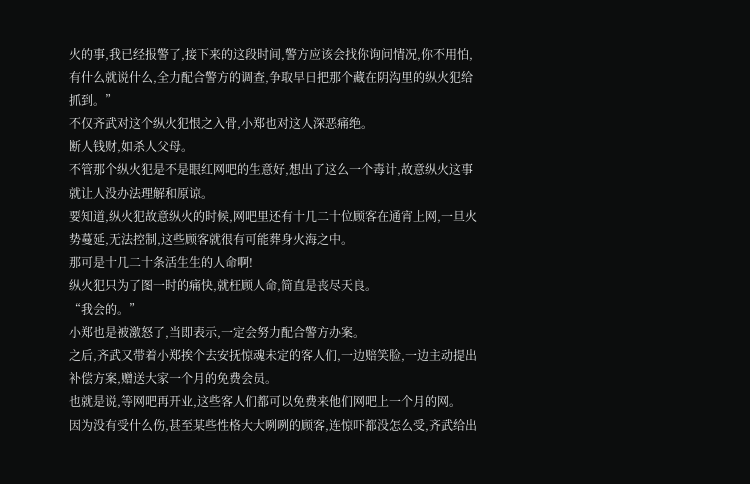火的事,我已经报警了,接下来的这段时间,警方应该会找你询问情况,你不用怕,有什么就说什么,全力配合警方的调查,争取早日把那个藏在阴沟里的纵火犯给抓到。”
不仅齐武对这个纵火犯恨之入骨,小郑也对这人深恶痛绝。
断人钱财,如杀人父母。
不管那个纵火犯是不是眼红网吧的生意好,想出了这么一个毒计,故意纵火这事就让人没办法理解和原谅。
要知道,纵火犯故意纵火的时候,网吧里还有十几二十位顾客在通宵上网,一旦火势蔓延,无法控制,这些顾客就很有可能葬身火海之中。
那可是十几二十条活生生的人命啊!
纵火犯只为了图一时的痛快,就枉顾人命,简直是丧尽天良。
“我会的。”
小郑也是被激怒了,当即表示,一定会努力配合警方办案。
之后,齐武又带着小郑挨个去安抚惊魂未定的客人们,一边赔笑脸,一边主动提出补偿方案,赠送大家一个月的免费会员。
也就是说,等网吧再开业,这些客人们都可以免费来他们网吧上一个月的网。
因为没有受什么伤,甚至某些性格大大咧咧的顾客,连惊吓都没怎么受,齐武给出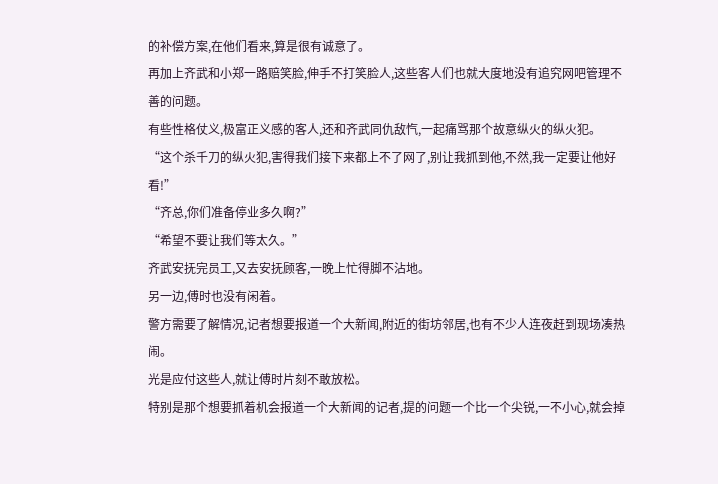的补偿方案,在他们看来,算是很有诚意了。
再加上齐武和小郑一路赔笑脸,伸手不打笑脸人,这些客人们也就大度地没有追究网吧管理不善的问题。
有些性格仗义,极富正义感的客人,还和齐武同仇敌忾,一起痛骂那个故意纵火的纵火犯。
“这个杀千刀的纵火犯,害得我们接下来都上不了网了,别让我抓到他,不然,我一定要让他好看!”
“齐总,你们准备停业多久啊?”
“希望不要让我们等太久。”
齐武安抚完员工,又去安抚顾客,一晚上忙得脚不沾地。
另一边,傅时也没有闲着。
警方需要了解情况,记者想要报道一个大新闻,附近的街坊邻居,也有不少人连夜赶到现场凑热闹。
光是应付这些人,就让傅时片刻不敢放松。
特别是那个想要抓着机会报道一个大新闻的记者,提的问题一个比一个尖锐,一不小心,就会掉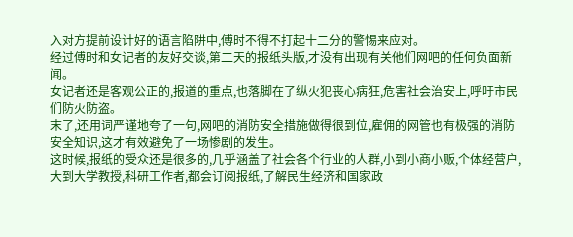入对方提前设计好的语言陷阱中,傅时不得不打起十二分的警惕来应对。
经过傅时和女记者的友好交谈,第二天的报纸头版,才没有出现有关他们网吧的任何负面新闻。
女记者还是客观公正的,报道的重点,也落脚在了纵火犯丧心病狂,危害社会治安上,呼吁市民们防火防盗。
末了,还用词严谨地夸了一句,网吧的消防安全措施做得很到位,雇佣的网管也有极强的消防安全知识,这才有效避免了一场惨剧的发生。
这时候,报纸的受众还是很多的,几乎涵盖了社会各个行业的人群,小到小商小贩,个体经营户,大到大学教授,科研工作者,都会订阅报纸,了解民生经济和国家政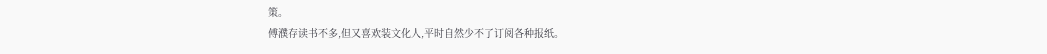策。
傅濮存读书不多,但又喜欢装文化人,平时自然少不了订阅各种报纸。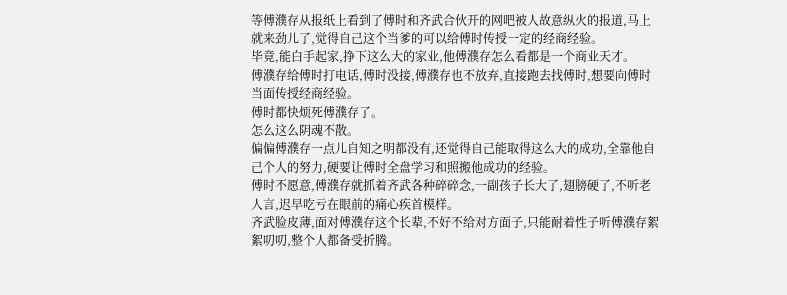等傅濮存从报纸上看到了傅时和齐武合伙开的网吧被人故意纵火的报道,马上就来劲儿了,觉得自己这个当爹的可以给傅时传授一定的经商经验。
毕竟,能白手起家,挣下这么大的家业,他傅濮存怎么看都是一个商业天才。
傅濮存给傅时打电话,傅时没接,傅濮存也不放弃,直接跑去找傅时,想要向傅时当面传授经商经验。
傅时都快烦死傅濮存了。
怎么这么阴魂不散。
偏偏傅濮存一点儿自知之明都没有,还觉得自己能取得这么大的成功,全靠他自己个人的努力,硬要让傅时全盘学习和照搬他成功的经验。
傅时不愿意,傅濮存就抓着齐武各种碎碎念,一副孩子长大了,翅膀硬了,不听老人言,迟早吃亏在眼前的痛心疾首模样。
齐武脸皮薄,面对傅濮存这个长辈,不好不给对方面子,只能耐着性子听傅濮存絮絮叨叨,整个人都备受折腾。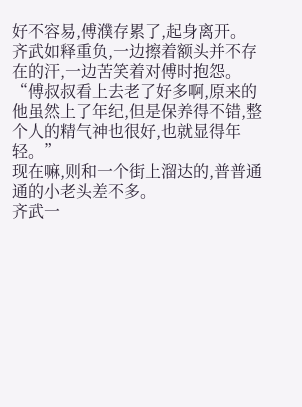好不容易,傅濮存累了,起身离开。
齐武如释重负,一边擦着额头并不存在的汗,一边苦笑着对傅时抱怨。
“傅叔叔看上去老了好多啊,原来的他虽然上了年纪,但是保养得不错,整个人的精气神也很好,也就显得年轻。”
现在嘛,则和一个街上溜达的,普普通通的小老头差不多。
齐武一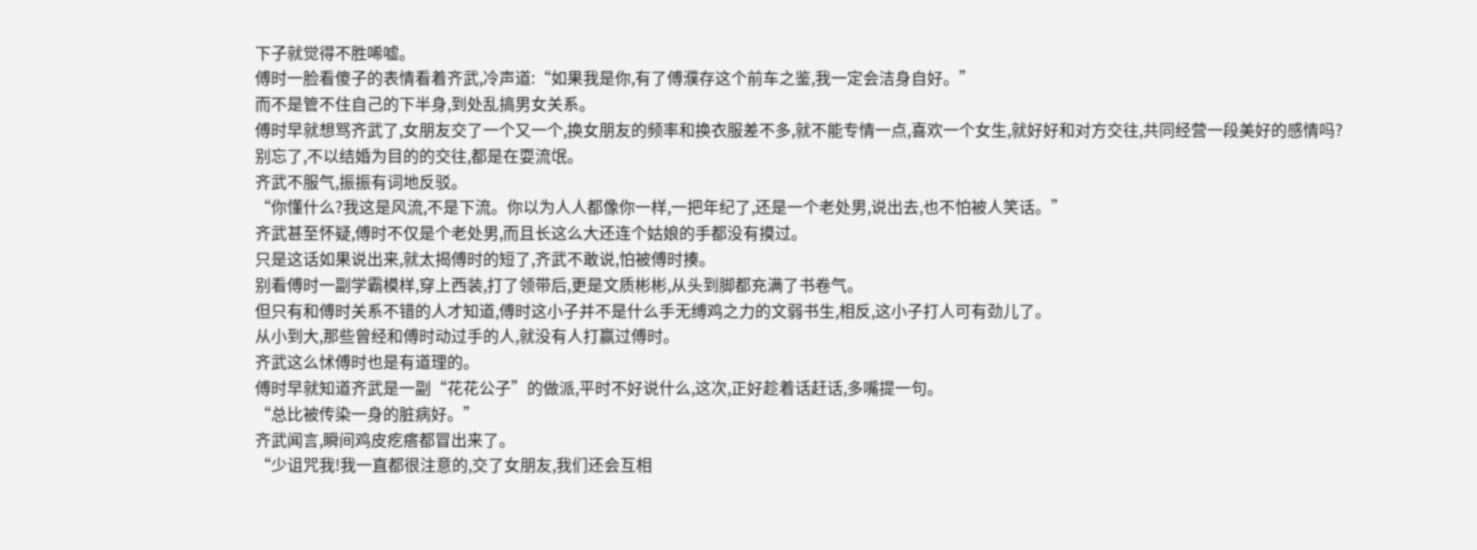下子就觉得不胜唏嘘。
傅时一脸看傻子的表情看着齐武,冷声道:“如果我是你,有了傅濮存这个前车之鉴,我一定会洁身自好。”
而不是管不住自己的下半身,到处乱搞男女关系。
傅时早就想骂齐武了,女朋友交了一个又一个,换女朋友的频率和换衣服差不多,就不能专情一点,喜欢一个女生,就好好和对方交往,共同经营一段美好的感情吗?
别忘了,不以结婚为目的的交往,都是在耍流氓。
齐武不服气,振振有词地反驳。
“你懂什么?我这是风流,不是下流。你以为人人都像你一样,一把年纪了,还是一个老处男,说出去,也不怕被人笑话。”
齐武甚至怀疑,傅时不仅是个老处男,而且长这么大还连个姑娘的手都没有摸过。
只是这话如果说出来,就太揭傅时的短了,齐武不敢说,怕被傅时揍。
别看傅时一副学霸模样,穿上西装,打了领带后,更是文质彬彬,从头到脚都充满了书卷气。
但只有和傅时关系不错的人才知道,傅时这小子并不是什么手无缚鸡之力的文弱书生,相反,这小子打人可有劲儿了。
从小到大,那些曾经和傅时动过手的人,就没有人打赢过傅时。
齐武这么怵傅时也是有道理的。
傅时早就知道齐武是一副“花花公子”的做派,平时不好说什么,这次,正好趁着话赶话,多嘴提一句。
“总比被传染一身的脏病好。”
齐武闻言,瞬间鸡皮疙瘩都冒出来了。
“少诅咒我!我一直都很注意的,交了女朋友,我们还会互相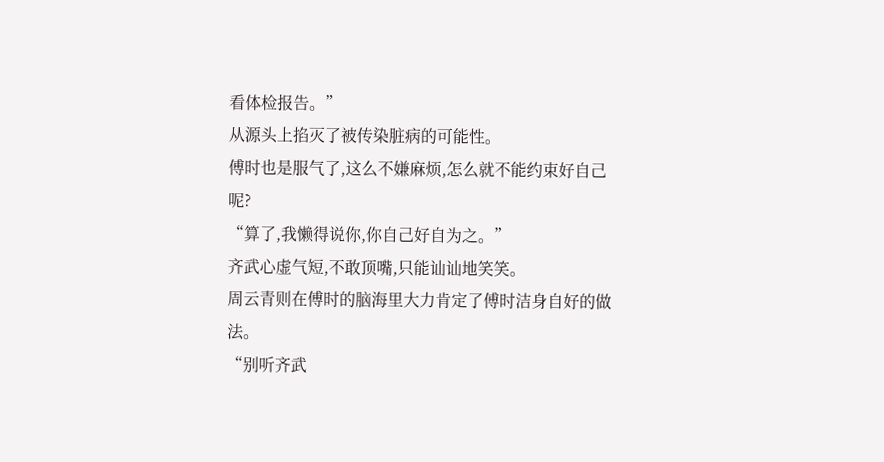看体检报告。”
从源头上掐灭了被传染脏病的可能性。
傅时也是服气了,这么不嫌麻烦,怎么就不能约束好自己呢?
“算了,我懒得说你,你自己好自为之。”
齐武心虚气短,不敢顶嘴,只能讪讪地笑笑。
周云青则在傅时的脑海里大力肯定了傅时洁身自好的做法。
“别听齐武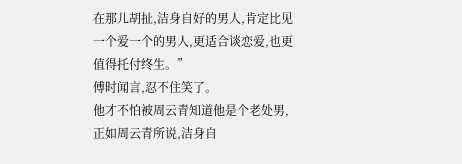在那儿胡扯,洁身自好的男人,肯定比见一个爱一个的男人,更适合谈恋爱,也更值得托付终生。”
傅时闻言,忍不住笑了。
他才不怕被周云青知道他是个老处男,正如周云青所说,洁身自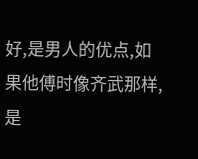好,是男人的优点,如果他傅时像齐武那样,是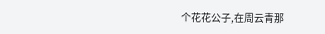个花花公子,在周云青那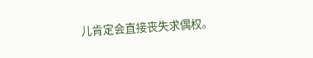儿肯定会直接丧失求偶权。